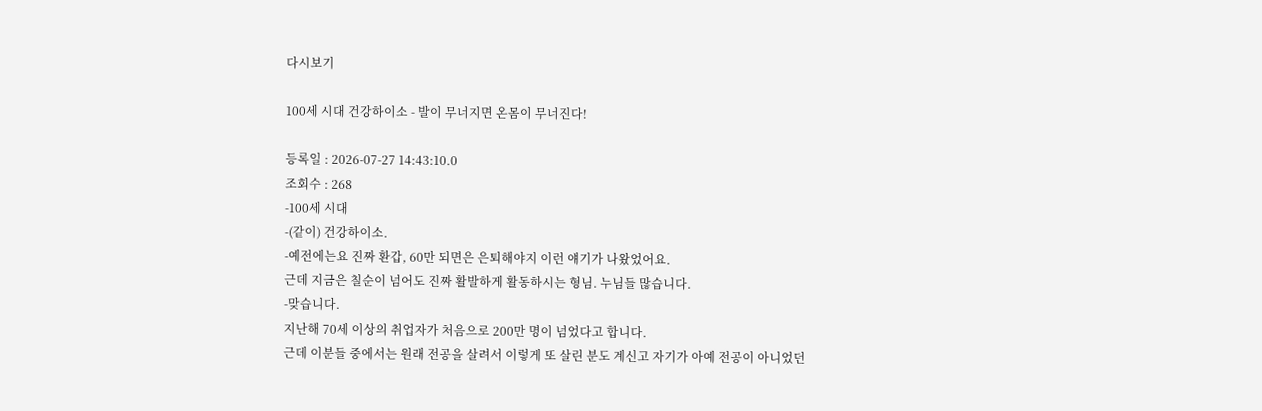다시보기

100세 시대 건강하이소 - 발이 무너지면 온몸이 무너진다!

등록일 : 2026-07-27 14:43:10.0
조회수 : 268
-100세 시대
-(같이) 건강하이소.
-예전에는요 진짜 환갑, 60만 되면은 은퇴해야지 이런 얘기가 나왔었어요.
근데 지금은 칠순이 넘어도 진짜 활발하게 활동하시는 형님. 누님들 많습니다.
-맞습니다.
지난해 70세 이상의 취업자가 처음으로 200만 명이 넘었다고 합니다.
근데 이분들 중에서는 원래 전공을 살려서 이렇게 또 살린 분도 계신고 자기가 아예 전공이 아니었던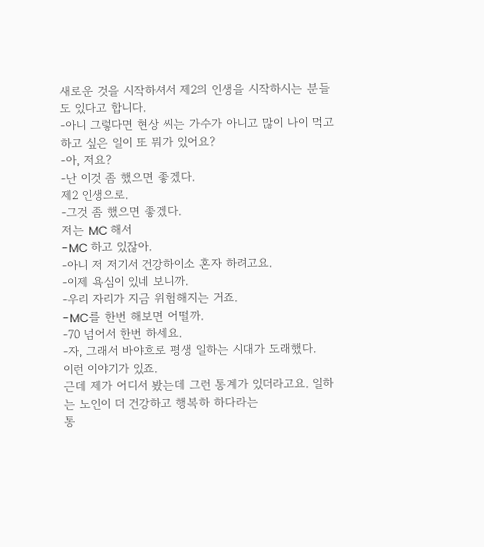새로운 것을 시작하셔서 제2의 인생을 시작하시는 분들도 있다고 합니다.
-아니 그렇다면 현상 씨는 가수가 아니고 많이 나이 먹고 하고 싶은 일이 또 뭐가 있어요?
-아, 저요?
-난 이것 좀 했으면 좋겠다.
제2 인생으로.
-그것 좀 했으면 좋겠다.
저는 MC 해서
-MC 하고 있잖아.
-아니 저 저기서 건강하이소 혼자 하려고요.
-이제 욕심이 있네 보니까.
-우리 자리가 지금 위험해지는 거죠.
-MC를 한번 해보면 어떨까.
-70 넘어서 한번 하세요.
-자, 그래서 바야흐로 평생 일하는 시대가 도래했다.
이런 이야기가 있죠.
근데 제가 어디서 봤는데 그런 통계가 있더라고요. 일하는 노인이 더 건강하고 행복하 하다라는
통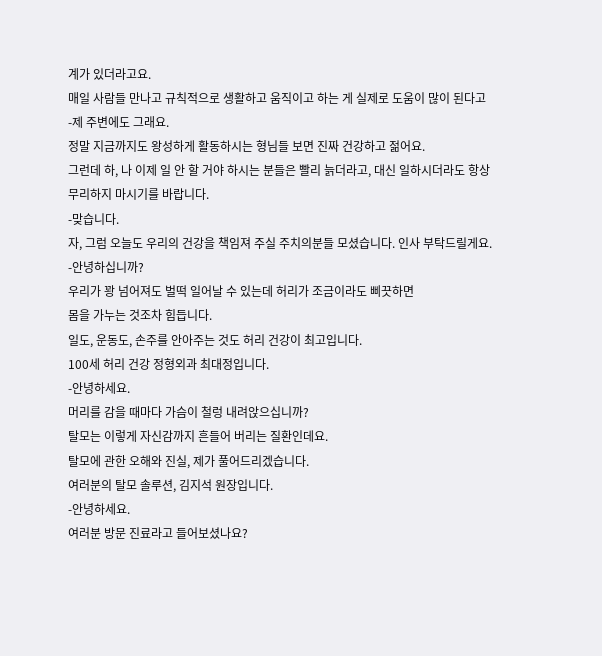계가 있더라고요.
매일 사람들 만나고 규칙적으로 생활하고 움직이고 하는 게 실제로 도움이 많이 된다고
-제 주변에도 그래요.
정말 지금까지도 왕성하게 활동하시는 형님들 보면 진짜 건강하고 젊어요.
그런데 하, 나 이제 일 안 할 거야 하시는 분들은 빨리 늙더라고, 대신 일하시더라도 항상
무리하지 마시기를 바랍니다.
-맞습니다.
자, 그럼 오늘도 우리의 건강을 책임져 주실 주치의분들 모셨습니다. 인사 부탁드릴게요.
-안녕하십니까?
우리가 꽝 넘어져도 벌떡 일어날 수 있는데 허리가 조금이라도 삐끗하면
몸을 가누는 것조차 힘듭니다.
일도, 운동도, 손주를 안아주는 것도 허리 건강이 최고입니다.
100세 허리 건강 정형외과 최대정입니다.
-안녕하세요.
머리를 감을 때마다 가슴이 철렁 내려앉으십니까?
탈모는 이렇게 자신감까지 흔들어 버리는 질환인데요.
탈모에 관한 오해와 진실, 제가 풀어드리겠습니다.
여러분의 탈모 솔루션, 김지석 원장입니다.
-안녕하세요.
여러분 방문 진료라고 들어보셨나요?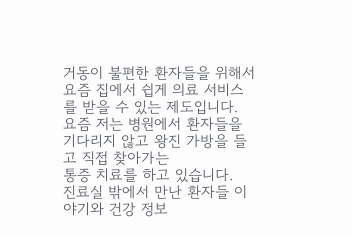거동이 불편한 환자들을 위해서 요즘 집에서 쉽게 의료 서비스를 받을 수 있는 제도입니다.
요즘 저는 병원에서 환자들을 기다리지 않고 왕진 가방을 들고 직접 찾아가는
통증 치료를 하고 있습니다.
진료실 밖에서 만난 환자들 이야기와 건강 정보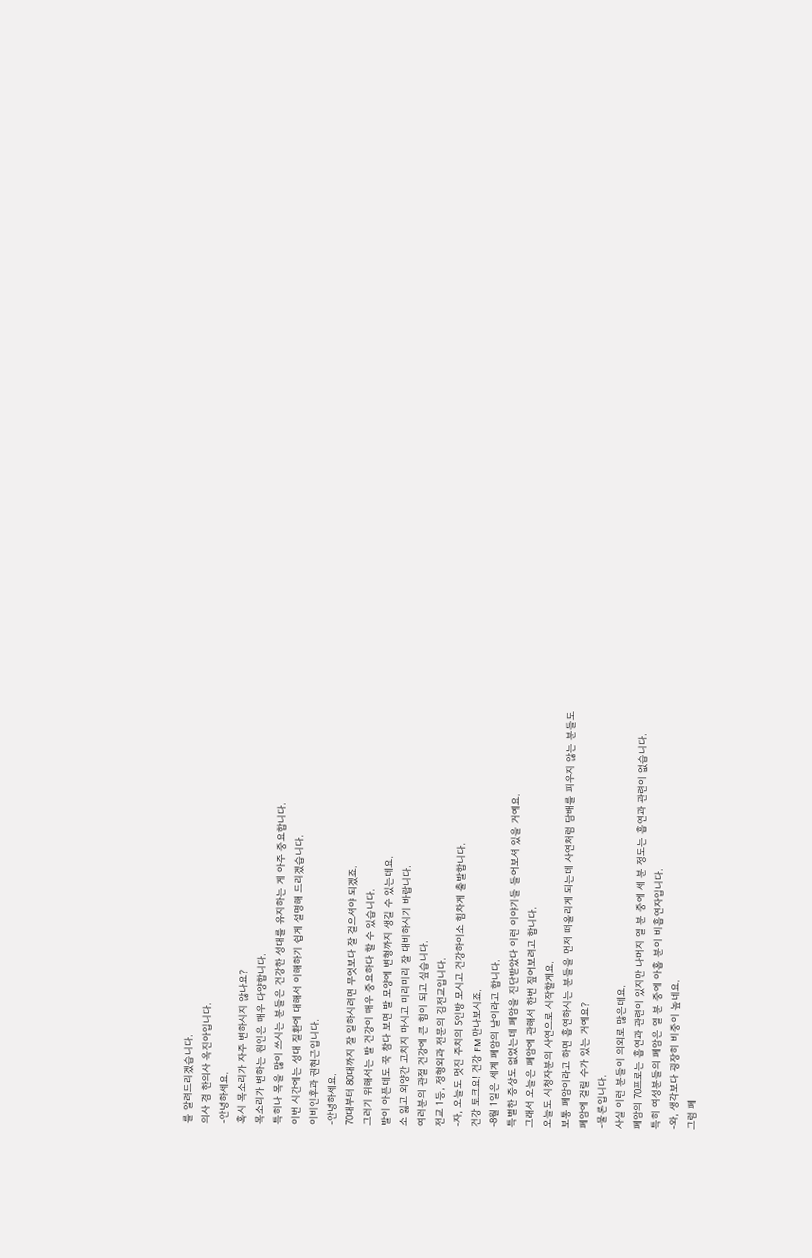를 알려드리겠습니다.
의사 겸 한의사 옥진아입니다.
-안녕하세요.
혹시 목소리가 자주 변하시지 않나요?
목소리가 변하는 원인은 매우 다양합니다.
특히나 목을 많이 쓰시는 분들은 건강한 성대를 유지하는 게 아주 중요합니다.
이번 시간에는 성대 질환에 대해서 이해하기 쉽게 설명해 드리겠습니다.
이비인후과 권현근입니다.
-안녕하세요.
70대부터 80대까지 잘 일하시려면 무엇보다 잘 걸으셔야 되겠죠.
그러기 위해서는 발 건강이 매우 중요하다 할 수 있습니다.
발이 아픈데도 꾹 참다 보면 발 모양에 변형까지 생길 수 있는데요.
소 잃고 외양간 고치지 마시고 미리미리 잘 대비하시기 바랍니다.
여러분의 관절 건강에 큰 힘이 되고 싶습니다.
전교 1등, 정형외과 전문의 김전교입니다.
-자, 오늘도 멋진 주치의 5인방 모시고 건강하이소 힘차게 출발합니다.
건강 토크요! 건강 FM 만나보시죠.
-8월 1일은 세계 폐암의 날이라고 합니다.
특별한 증상도 없었는데 폐암을 진단받았다 이런 이야기들 들어보셔 있을 거예요.
그래서 오늘은 폐암에 관해서 한번 짚어보려고 합니다.
오늘도 시청자분의 사연으로 시작할게요.
보통 폐암이라고 하면 흡연하시는 분들을 먼저 떠올리게 되는데 사연처럼 담배를 피우지 않는 분들도
폐암에 걸릴 수가 있는 거예요?
-물론입니다.
사실 이런 분들이 의외로 많은데요.
폐암의 70프로는 흡연과 관련이 있지만 나머지 열 분 중에 세 분 정도는 흡연과 관련이 없습니다.
특히 여성분들의 폐암은 열 분 중에 아홉 분이 비흡연자입니다.
-와, 생각보다 굉장히 비중이 높네요.
그럼 폐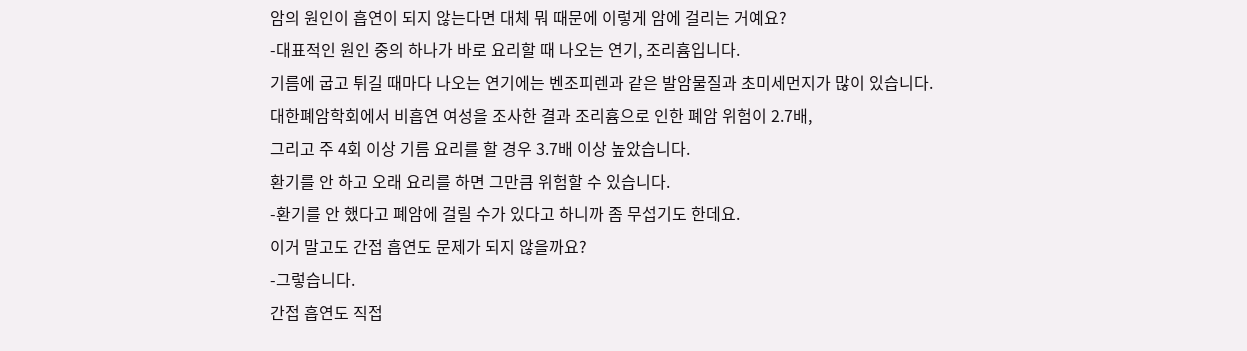암의 원인이 흡연이 되지 않는다면 대체 뭐 때문에 이렇게 암에 걸리는 거예요?
-대표적인 원인 중의 하나가 바로 요리할 때 나오는 연기, 조리흄입니다.
기름에 굽고 튀길 때마다 나오는 연기에는 벤조피렌과 같은 발암물질과 초미세먼지가 많이 있습니다.
대한폐암학회에서 비흡연 여성을 조사한 결과 조리흄으로 인한 폐암 위험이 2.7배,
그리고 주 4회 이상 기름 요리를 할 경우 3.7배 이상 높았습니다.
환기를 안 하고 오래 요리를 하면 그만큼 위험할 수 있습니다.
-환기를 안 했다고 폐암에 걸릴 수가 있다고 하니까 좀 무섭기도 한데요.
이거 말고도 간접 흡연도 문제가 되지 않을까요?
-그렇습니다.
간접 흡연도 직접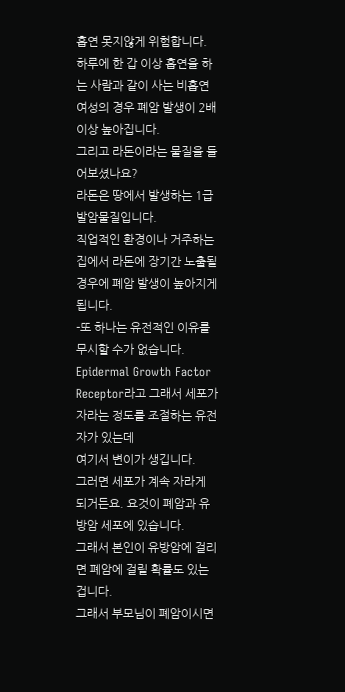흡연 못지않게 위험합니다.
하루에 한 갑 이상 흡연을 하는 사람과 같이 사는 비흡연 여성의 경우 폐암 발생이 2배 이상 높아집니다.
그리고 라돈이라는 물질을 들어보셨나요?
라돈은 땅에서 발생하는 1급 발암물질입니다.
직업적인 환경이나 거주하는 집에서 라돈에 장기간 노출될 경우에 폐암 발생이 높아지게 됩니다.
-또 하나는 유전적인 이유를 무시할 수가 없습니다.
Epidermal Growth Factor Receptor라고 그래서 세포가 자라는 정도를 조절하는 유전자가 있는데
여기서 변이가 생깁니다.
그러면 세포가 계속 자라게 되거든요. 요것이 폐암과 유방암 세포에 있습니다.
그래서 본인이 유방암에 걸리면 폐암에 걸릴 확률도 있는 겁니다.
그래서 부모님이 폐암이시면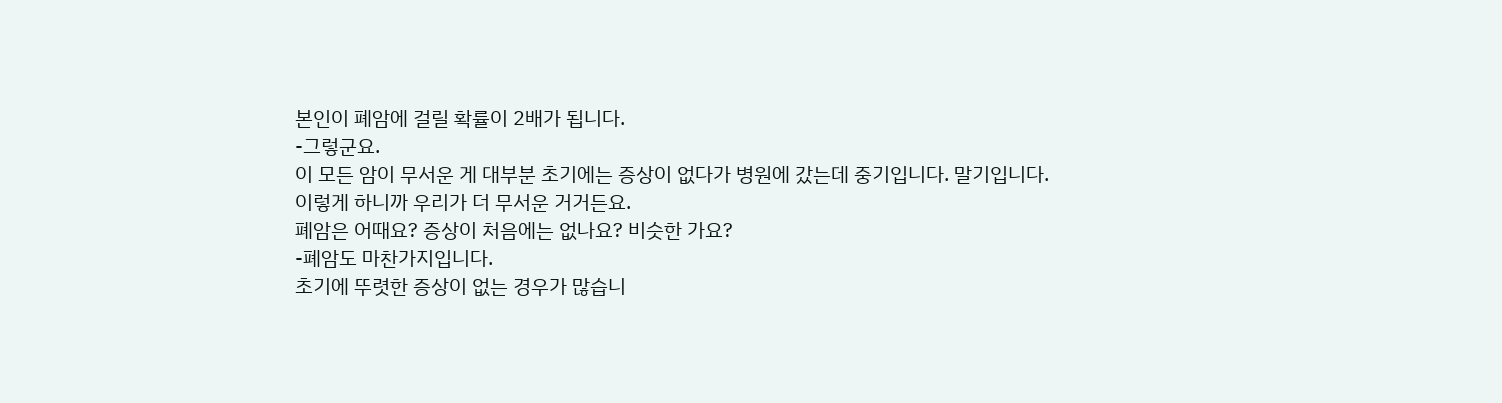본인이 폐암에 걸릴 확률이 2배가 됩니다.
-그렇군요.
이 모든 암이 무서운 게 대부분 초기에는 증상이 없다가 병원에 갔는데 중기입니다. 말기입니다.
이렇게 하니까 우리가 더 무서운 거거든요.
폐암은 어때요? 증상이 처음에는 없나요? 비슷한 가요?
-폐암도 마찬가지입니다.
초기에 뚜렷한 증상이 없는 경우가 많습니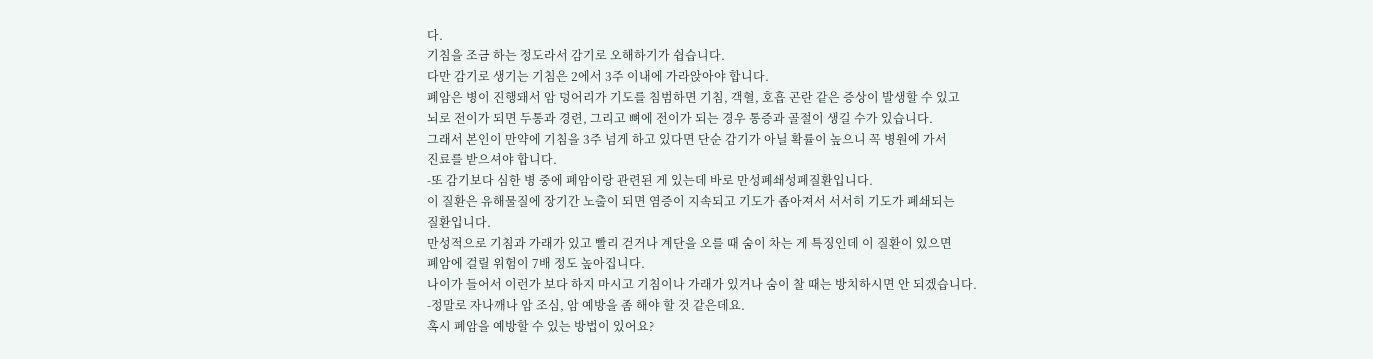다.
기침을 조금 하는 정도라서 감기로 오해하기가 쉽습니다.
다만 감기로 생기는 기침은 2에서 3주 이내에 가라앉아야 합니다.
폐암은 병이 진행돼서 암 덩어리가 기도를 침범하면 기침, 객혈, 호흡 곤란 같은 증상이 발생할 수 있고
뇌로 전이가 되면 두통과 경련, 그리고 뼈에 전이가 되는 경우 통증과 골절이 생길 수가 있습니다.
그래서 본인이 만약에 기침을 3주 넘게 하고 있다면 단순 감기가 아닐 확률이 높으니 꼭 병원에 가서
진료를 받으셔야 합니다.
-또 감기보다 심한 병 중에 폐암이랑 관련된 게 있는데 바로 만성폐쇄성폐질환입니다.
이 질환은 유해물질에 장기간 노출이 되면 염증이 지속되고 기도가 좁아져서 서서히 기도가 폐쇄되는
질환입니다.
만성적으로 기침과 가래가 있고 빨리 걷거나 계단을 오를 때 숨이 차는 게 특징인데 이 질환이 있으면
폐암에 걸릴 위험이 7배 정도 높아집니다.
나이가 들어서 이런가 보다 하지 마시고 기침이나 가래가 있거나 숨이 찰 때는 방치하시면 안 되겠습니다.
-정말로 자나깨나 암 조심, 암 예방을 좀 해야 할 것 같은데요.
혹시 폐암을 예방할 수 있는 방법이 있어요?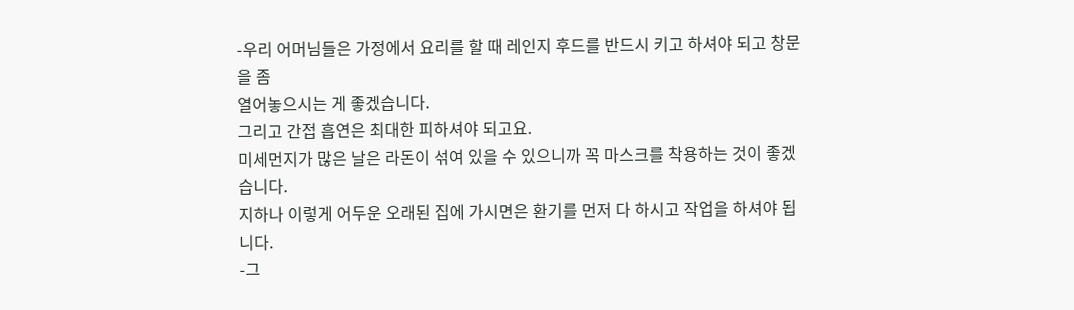-우리 어머님들은 가정에서 요리를 할 때 레인지 후드를 반드시 키고 하셔야 되고 창문을 좀
열어놓으시는 게 좋겠습니다.
그리고 간접 흡연은 최대한 피하셔야 되고요.
미세먼지가 많은 날은 라돈이 섞여 있을 수 있으니까 꼭 마스크를 착용하는 것이 좋겠습니다.
지하나 이렇게 어두운 오래된 집에 가시면은 환기를 먼저 다 하시고 작업을 하셔야 됩니다.
-그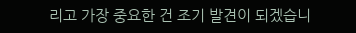리고 가장 중요한 건 조기 발견이 되겠습니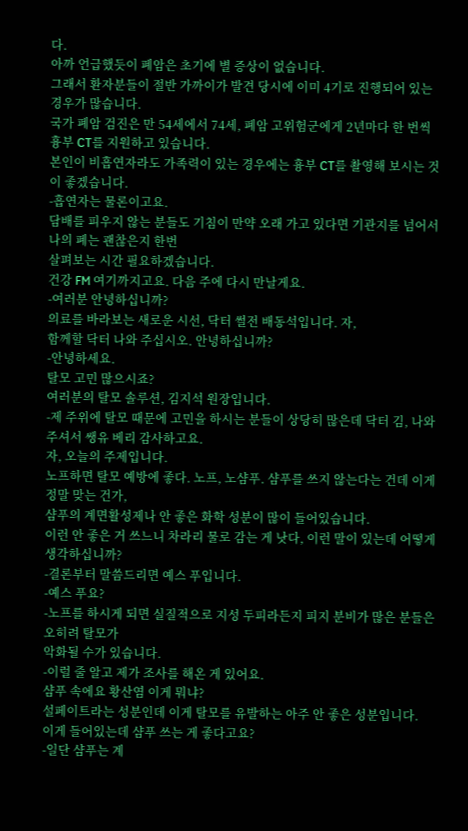다.
아까 언급했듯이 폐암은 초기에 별 증상이 없습니다.
그래서 환자분들이 절반 가까이가 발견 당시에 이미 4기로 진행되어 있는 경우가 많습니다.
국가 폐암 검진은 만 54세에서 74세, 폐암 고위험군에게 2년마다 한 번씩 흉부 CT를 지원하고 있습니다.
본인이 비흡연자라도 가족력이 있는 경우에는 흉부 CT를 촬영해 보시는 것이 좋겠습니다.
-흡연자는 물론이고요.
담배를 피우지 않는 분들도 기침이 만약 오래 가고 있다면 기관지를 넘어서 나의 폐는 괜찮은지 한번
살펴보는 시간 필요하겠습니다.
건강 FM 여기까지고요. 다음 주에 다시 만날게요.
-여러분 안녕하십니까?
의료를 바라보는 새로운 시선, 닥터 썰전 배동석입니다. 자,
함께할 닥터 나와 주십시오. 안녕하십니까?
-안녕하세요.
탈모 고민 많으시죠?
여러분의 탈모 솔루션, 김지석 원장입니다.
-제 주위에 탈모 때문에 고민을 하시는 분들이 상당히 많은데 닥터 김, 나와주셔서 쌩유 베리 감사하고요.
자, 오늘의 주제입니다.
노프하면 탈모 예방에 좋다. 노프, 노샴푸. 샴푸를 쓰지 않는다는 건데 이게 정말 맞는 건가,
샴푸의 계면활성제나 안 좋은 화학 성분이 많이 들어있습니다.
이런 안 좋은 거 쓰느니 차라리 물로 감는 게 낫다, 이런 말이 있는데 어떻게 생각하십니까?
-결론부터 말씀드리면 예스 푸입니다.
-예스 푸요?
-노프를 하시게 되면 실질적으로 지성 두피라든지 피지 분비가 많은 분들은 오히려 탈모가
악화될 수가 있습니다.
-이럴 줄 알고 제가 조사를 해온 게 있어요.
샴푸 속에요 황산염 이게 뭐냐?
설페이트라는 성분인데 이게 탈모를 유발하는 아주 안 좋은 성분입니다.
이게 들어있는데 샴푸 쓰는 게 좋다고요?
-일단 샴푸는 계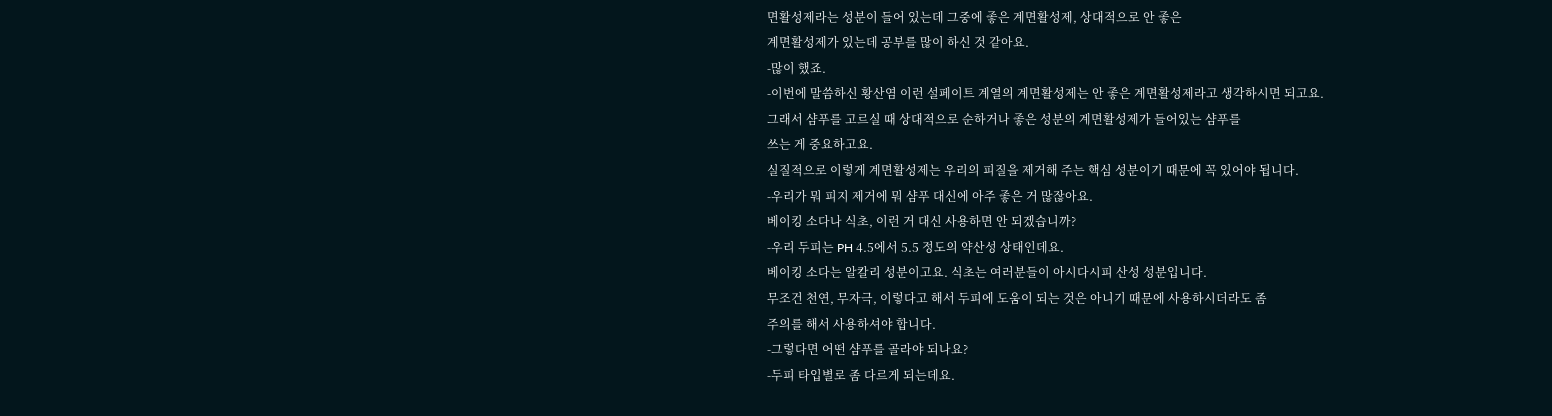면활성제라는 성분이 들어 있는데 그중에 좋은 계면활성제, 상대적으로 안 좋은
계면활성제가 있는데 공부를 많이 하신 것 같아요.
-많이 했죠.
-이번에 말씀하신 황산염 이런 설페이트 계열의 계면활성제는 안 좋은 계면활성제라고 생각하시면 되고요.
그래서 샴푸를 고르실 때 상대적으로 순하거나 좋은 성분의 계면활성제가 들어있는 샴푸를
쓰는 게 중요하고요.
실질적으로 이렇게 계면활성제는 우리의 피질을 제거해 주는 핵심 성분이기 때문에 꼭 있어야 됩니다.
-우리가 뭐 피지 제거에 뭐 샴푸 대신에 아주 좋은 거 많잖아요.
베이킹 소다나 식초, 이런 거 대신 사용하면 안 되겠습니까?
-우리 두피는 PH 4.5에서 5.5 정도의 약산성 상태인데요.
베이킹 소다는 알칼리 성분이고요. 식초는 여러분들이 아시다시피 산성 성분입니다.
무조건 천연, 무자극, 이렇다고 해서 두피에 도움이 되는 것은 아니기 때문에 사용하시더라도 좀
주의를 해서 사용하셔야 합니다.
-그렇다면 어떤 샴푸를 골라야 되나요?
-두피 타입별로 좀 다르게 되는데요.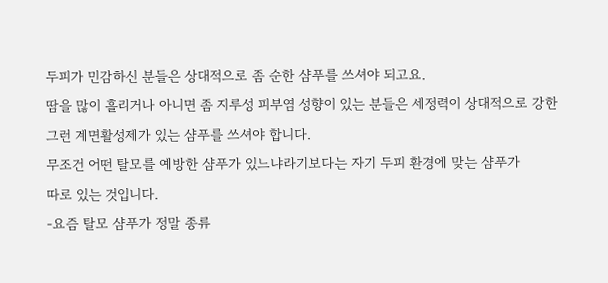두피가 민감하신 분들은 상대적으로 좀 순한 샴푸를 쓰셔야 되고요.
땀을 많이 흘리거나 아니면 좀 지루성 피부염 성향이 있는 분들은 세정력이 상대적으로 강한
그런 계면활성제가 있는 샴푸를 쓰셔야 합니다.
무조건 어떤 탈모를 예방한 샴푸가 있느냐라기보다는 자기 두피 환경에 맞는 샴푸가
따로 있는 것입니다.
-요즘 탈모 샴푸가 정말 종류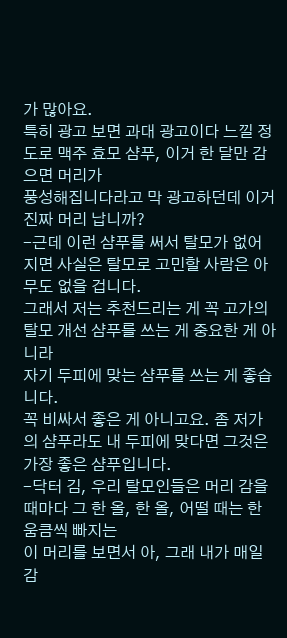가 많아요.
특히 광고 보면 과대 광고이다 느낄 정도로 맥주 효모 샴푸, 이거 한 달만 감으면 머리가
풍성해집니다라고 막 광고하던데 이거 진짜 머리 납니까?
-근데 이런 샴푸를 써서 탈모가 없어지면 사실은 탈모로 고민할 사람은 아무도 없을 겁니다.
그래서 저는 추천드리는 게 꼭 고가의 탈모 개선 샴푸를 쓰는 게 중요한 게 아니라
자기 두피에 맞는 샴푸를 쓰는 게 좋습니다.
꼭 비싸서 좋은 게 아니고요. 좀 저가의 샴푸라도 내 두피에 맞다면 그것은 가장 좋은 샴푸입니다.
-닥터 김, 우리 탈모인들은 머리 감을 때마다 그 한 올, 한 올, 어떨 때는 한 움큼씩 빠지는
이 머리를 보면서 아, 그래 내가 매일 감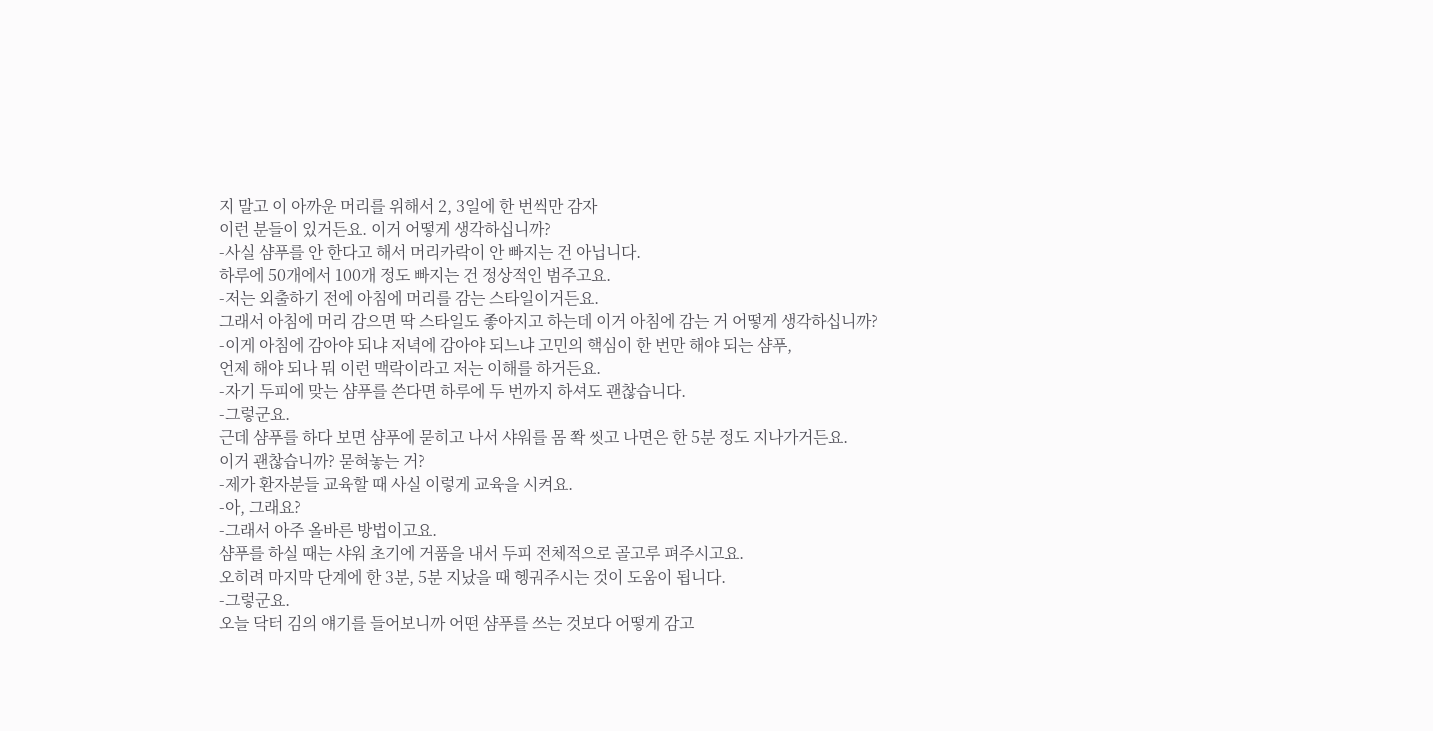지 말고 이 아까운 머리를 위해서 2, 3일에 한 번씩만 감자
이런 분들이 있거든요. 이거 어떻게 생각하십니까?
-사실 샴푸를 안 한다고 해서 머리카락이 안 빠지는 건 아닙니다.
하루에 50개에서 100개 정도 빠지는 건 정상적인 범주고요.
-저는 외출하기 전에 아침에 머리를 감는 스타일이거든요.
그래서 아침에 머리 감으면 딱 스타일도 좋아지고 하는데 이거 아침에 감는 거 어떻게 생각하십니까?
-이게 아침에 감아야 되냐 저녁에 감아야 되느냐 고민의 핵심이 한 번만 해야 되는 샴푸,
언제 해야 되나 뭐 이런 맥락이라고 저는 이해를 하거든요.
-자기 두피에 맞는 샴푸를 쓴다면 하루에 두 번까지 하셔도 괜찮습니다.
-그렇군요.
근데 샴푸를 하다 보면 샴푸에 묻히고 나서 샤워를 몸 쫙 씻고 나면은 한 5분 정도 지나가거든요.
이거 괜찮습니까? 묻혀놓는 거?
-제가 환자분들 교육할 때 사실 이렇게 교육을 시켜요.
-아, 그래요?
-그래서 아주 올바른 방법이고요.
샴푸를 하실 때는 샤워 초기에 거품을 내서 두피 전체적으로 골고루 펴주시고요.
오히려 마지막 단계에 한 3분, 5분 지났을 때 헹궈주시는 것이 도움이 됩니다.
-그렇군요.
오늘 닥터 김의 얘기를 들어보니까 어떤 샴푸를 쓰는 것보다 어떻게 감고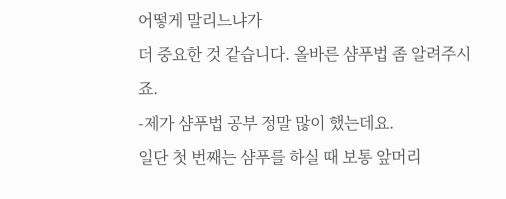어떻게 말리느냐가
더 중요한 것 같습니다. 올바른 샴푸법 좀 알려주시죠.
-제가 샴푸법 공부 정말 많이 했는데요.
일단 첫 번째는 샴푸를 하실 때 보통 앞머리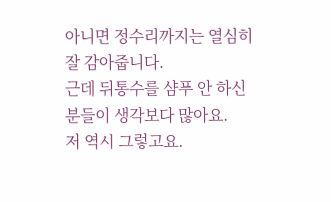아니면 정수리까지는 열심히 잘 감아줍니다.
근데 뒤통수를 샴푸 안 하신 분들이 생각보다 많아요.
저 역시 그렇고요.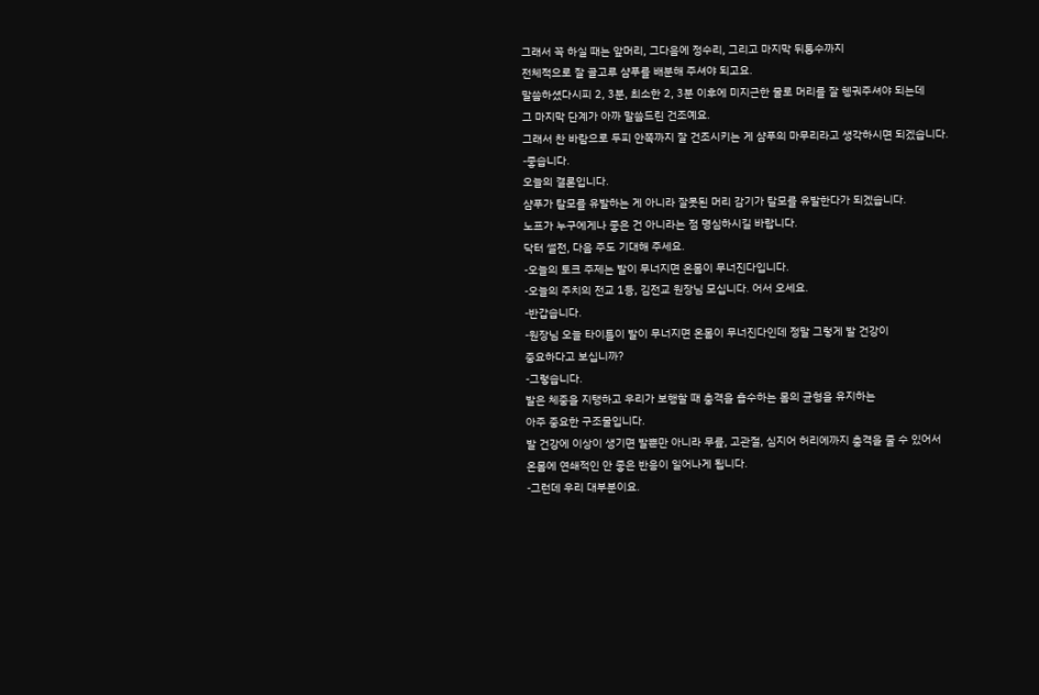그래서 꼭 하실 때는 앞머리, 그다음에 정수리, 그리고 마지막 뒤통수까지
전체적으로 잘 골고루 샴푸를 배분해 주셔야 되고요.
말씀하셨다시피 2, 3분, 최소한 2, 3분 이후에 미지근한 물로 머리를 잘 헹궈주셔야 되는데
그 마지막 단계가 아까 말씀드린 건조예요.
그래서 찬 바람으로 두피 안쪽까지 잘 건조시키는 게 샴푸의 마무리라고 생각하시면 되겠습니다.
-좋습니다.
오늘의 결론입니다.
샴푸가 탈모를 유발하는 게 아니라 잘못된 머리 감기가 탈모를 유발한다가 되겠습니다.
노프가 누구에게나 좋은 건 아니라는 점 명심하시길 바랍니다.
닥터 썰전, 다음 주도 기대해 주세요.
-오늘의 토크 주제는 발이 무너지면 온몸이 무너진다입니다.
-오늘의 주치의 전교 1등, 김전교 원장님 모십니다. 어서 오세요.
-반갑습니다.
-원장님 오늘 타이틀이 발이 무너지면 온몸이 무너진다인데 정말 그렇게 발 건강이
중요하다고 보십니까?
-그렇습니다.
발은 체중을 지탱하고 우리가 보행할 때 충격을 흡수하는 몸의 균형을 유지하는
아주 중요한 구조물입니다.
발 건강에 이상이 생기면 발뿐만 아니라 무릎, 고관절, 심지어 허리에까지 충격을 줄 수 있어서
온몸에 연쇄적인 안 좋은 반응이 일어나게 됩니다.
-그런데 우리 대부분이요.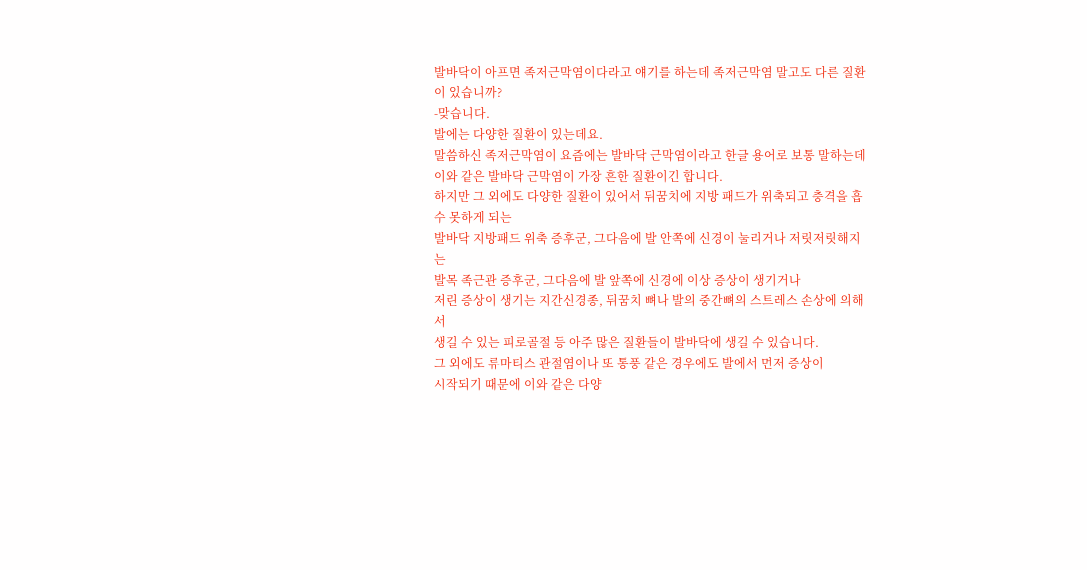발바닥이 아프면 족저근막염이다라고 얘기를 하는데 족저근막염 말고도 다른 질환이 있습니까?
-맞습니다.
발에는 다양한 질환이 있는데요.
말씀하신 족저근막염이 요즘에는 발바닥 근막염이라고 한글 용어로 보통 말하는데
이와 같은 발바닥 근막염이 가장 흔한 질환이긴 합니다.
하지만 그 외에도 다양한 질환이 있어서 뒤꿈치에 지방 패드가 위축되고 충격을 흡수 못하게 되는
발바닥 지방패드 위축 증후군, 그다음에 발 안쪽에 신경이 눌리거나 저릿저릿해지는
발목 족근관 증후군, 그다음에 발 앞쪽에 신경에 이상 증상이 생기거나
저린 증상이 생기는 지간신경종, 뒤꿈치 뼈나 발의 중간뼈의 스트레스 손상에 의해서
생길 수 있는 피로골절 등 아주 많은 질환들이 발바닥에 생길 수 있습니다.
그 외에도 류마티스 관절염이나 또 통풍 같은 경우에도 발에서 먼저 증상이
시작되기 때문에 이와 같은 다양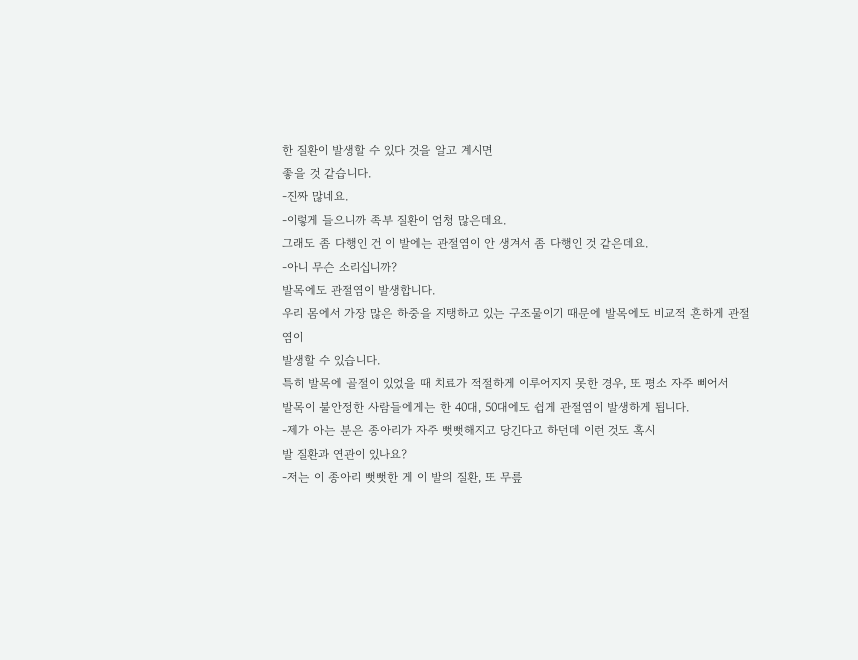한 질환이 발생할 수 있다 것을 알고 계시면
좋을 것 같습니다.
-진짜 많네요.
-이렇게 들으니까 족부 질환이 엄청 많은데요.
그래도 좀 다행인 건 이 발에는 관절염이 안 생겨서 좀 다행인 것 같은데요.
-아니 무슨 소리십니까?
발목에도 관절염이 발생합니다.
우리 몸에서 가장 많은 하중을 지탱하고 있는 구조물이기 때문에 발목에도 비교적 흔하게 관절염이
발생할 수 있습니다.
특히 발목에 골절이 있었을 때 치료가 적절하게 이루어지지 못한 경우, 또 평소 자주 삐어서
발목이 불안정한 사람들에게는 한 40대, 50대에도 쉽게 관절염이 발생하게 됩니다.
-제가 아는 분은 종아리가 자주 뻣뻣해지고 당긴다고 하던데 이런 것도 혹시
발 질환과 연관이 있나요?
-저는 이 종아리 뻣뻣한 게 이 발의 질환, 또 무릎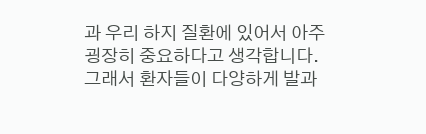과 우리 하지 질환에 있어서 아주
굉장히 중요하다고 생각합니다.
그래서 환자들이 다양하게 발과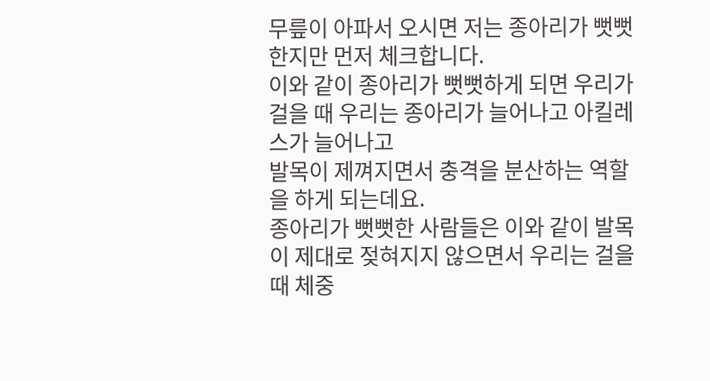무릎이 아파서 오시면 저는 종아리가 뻣뻣한지만 먼저 체크합니다.
이와 같이 종아리가 뻣뻣하게 되면 우리가 걸을 때 우리는 종아리가 늘어나고 아킬레스가 늘어나고
발목이 제껴지면서 충격을 분산하는 역할을 하게 되는데요.
종아리가 뻣뻣한 사람들은 이와 같이 발목이 제대로 젖혀지지 않으면서 우리는 걸을 때 체중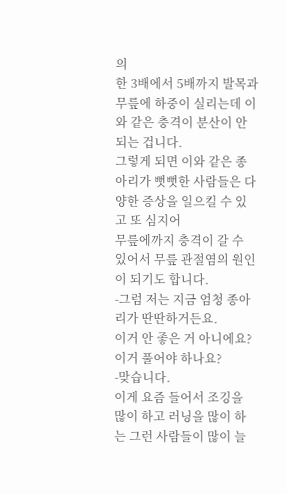의
한 3배에서 5배까지 발목과 무릎에 하중이 실리는데 이와 같은 충격이 분산이 안 되는 겁니다.
그렇게 되면 이와 같은 종아리가 뻣뻣한 사람들은 다양한 증상을 일으킬 수 있고 또 심지어
무릎에까지 충격이 갈 수 있어서 무릎 관절염의 원인이 되기도 합니다.
-그럼 저는 지금 엄청 종아리가 딴딴하거든요.
이거 안 좋은 거 아니에요? 이거 풀어야 하나요?
-맞습니다.
이게 요즘 들어서 조깅을 많이 하고 러닝을 많이 하는 그런 사람들이 많이 늘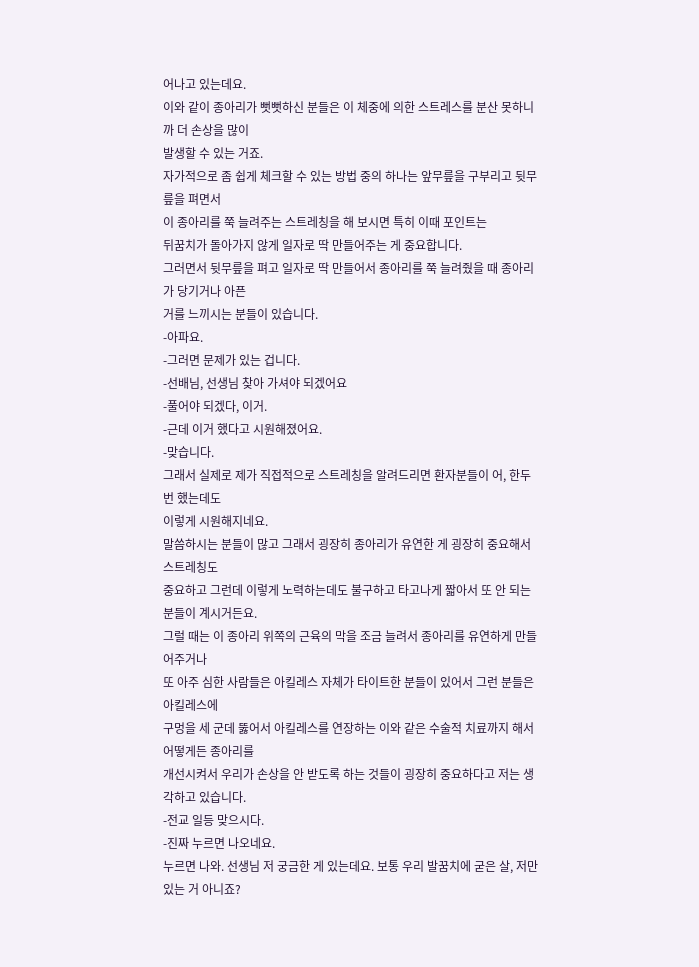어나고 있는데요.
이와 같이 종아리가 뻣뻣하신 분들은 이 체중에 의한 스트레스를 분산 못하니까 더 손상을 많이
발생할 수 있는 거죠.
자가적으로 좀 쉽게 체크할 수 있는 방법 중의 하나는 앞무릎을 구부리고 뒷무릎을 펴면서
이 종아리를 쭉 늘려주는 스트레칭을 해 보시면 특히 이때 포인트는
뒤꿈치가 돌아가지 않게 일자로 딱 만들어주는 게 중요합니다.
그러면서 뒷무릎을 펴고 일자로 딱 만들어서 종아리를 쭉 늘려줬을 때 종아리가 당기거나 아픈
거를 느끼시는 분들이 있습니다.
-아파요.
-그러면 문제가 있는 겁니다.
-선배님, 선생님 찾아 가셔야 되겠어요
-풀어야 되겠다, 이거.
-근데 이거 했다고 시원해졌어요.
-맞습니다.
그래서 실제로 제가 직접적으로 스트레칭을 알려드리면 환자분들이 어, 한두 번 했는데도
이렇게 시원해지네요.
말씀하시는 분들이 많고 그래서 굉장히 종아리가 유연한 게 굉장히 중요해서 스트레칭도
중요하고 그런데 이렇게 노력하는데도 불구하고 타고나게 짧아서 또 안 되는 분들이 계시거든요.
그럴 때는 이 종아리 위쪽의 근육의 막을 조금 늘려서 종아리를 유연하게 만들어주거나
또 아주 심한 사람들은 아킬레스 자체가 타이트한 분들이 있어서 그런 분들은 아킬레스에
구멍을 세 군데 뚫어서 아킬레스를 연장하는 이와 같은 수술적 치료까지 해서 어떻게든 종아리를
개선시켜서 우리가 손상을 안 받도록 하는 것들이 굉장히 중요하다고 저는 생각하고 있습니다.
-전교 일등 맞으시다.
-진짜 누르면 나오네요.
누르면 나와. 선생님 저 궁금한 게 있는데요. 보통 우리 발꿈치에 굳은 살, 저만 있는 거 아니죠?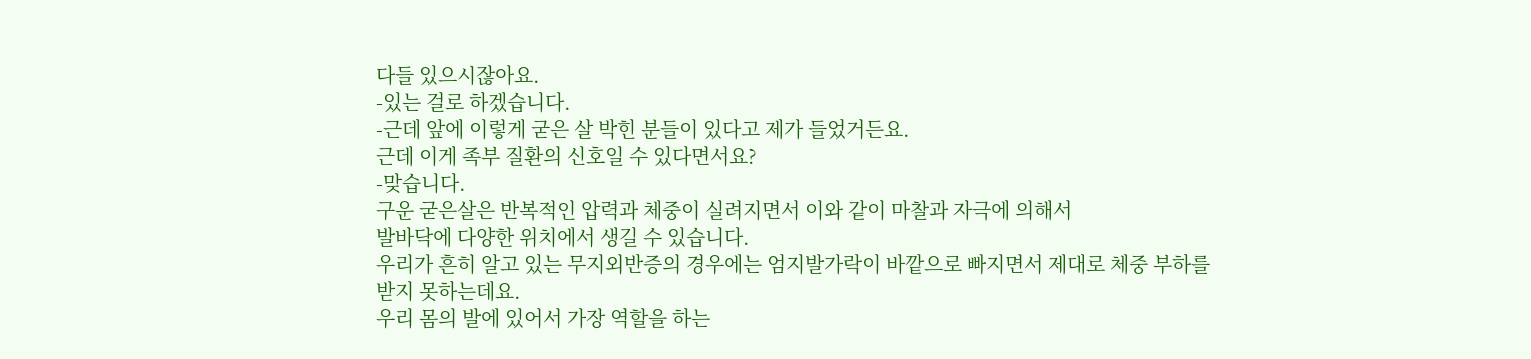다들 있으시잖아요.
-있는 걸로 하겠습니다.
-근데 앞에 이렇게 굳은 살 박힌 분들이 있다고 제가 들었거든요.
근데 이게 족부 질환의 신호일 수 있다면서요?
-맞습니다.
구운 굳은살은 반복적인 압력과 체중이 실려지면서 이와 같이 마찰과 자극에 의해서
발바닥에 다양한 위치에서 생길 수 있습니다.
우리가 흔히 알고 있는 무지외반증의 경우에는 엄지발가락이 바깥으로 빠지면서 제대로 체중 부하를
받지 못하는데요.
우리 몸의 발에 있어서 가장 역할을 하는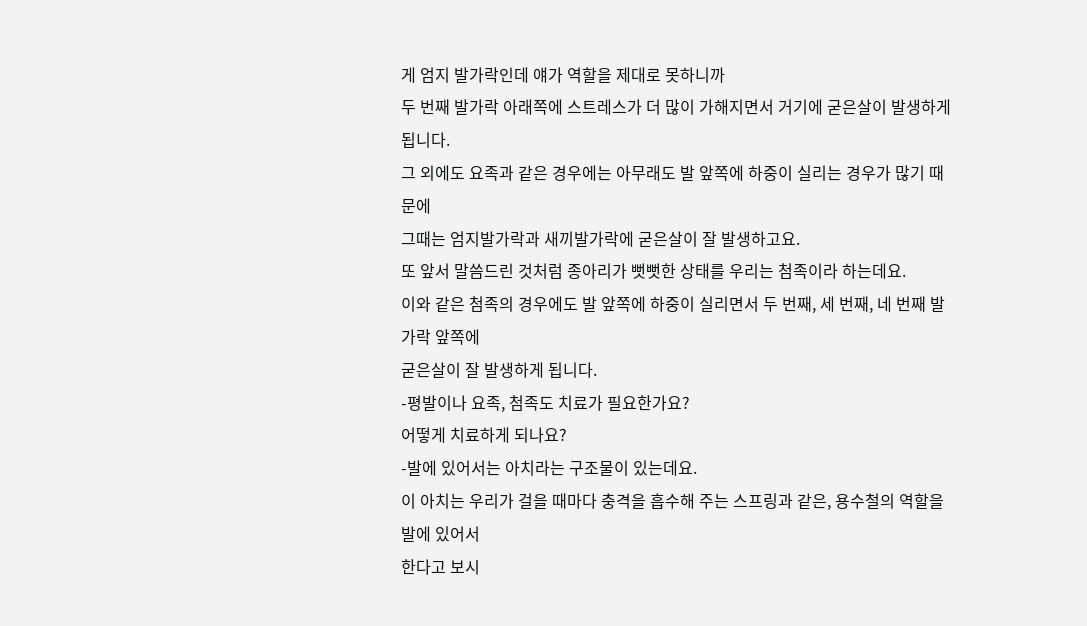게 엄지 발가락인데 얘가 역할을 제대로 못하니까
두 번째 발가락 아래쪽에 스트레스가 더 많이 가해지면서 거기에 굳은살이 발생하게 됩니다.
그 외에도 요족과 같은 경우에는 아무래도 발 앞쪽에 하중이 실리는 경우가 많기 때문에
그때는 엄지발가락과 새끼발가락에 굳은살이 잘 발생하고요.
또 앞서 말씀드린 것처럼 종아리가 뻣뻣한 상태를 우리는 첨족이라 하는데요.
이와 같은 첨족의 경우에도 발 앞쪽에 하중이 실리면서 두 번째, 세 번째, 네 번째 발가락 앞쪽에
굳은살이 잘 발생하게 됩니다.
-평발이나 요족, 첨족도 치료가 필요한가요?
어떻게 치료하게 되나요?
-발에 있어서는 아치라는 구조물이 있는데요.
이 아치는 우리가 걸을 때마다 충격을 흡수해 주는 스프링과 같은, 용수철의 역할을 발에 있어서
한다고 보시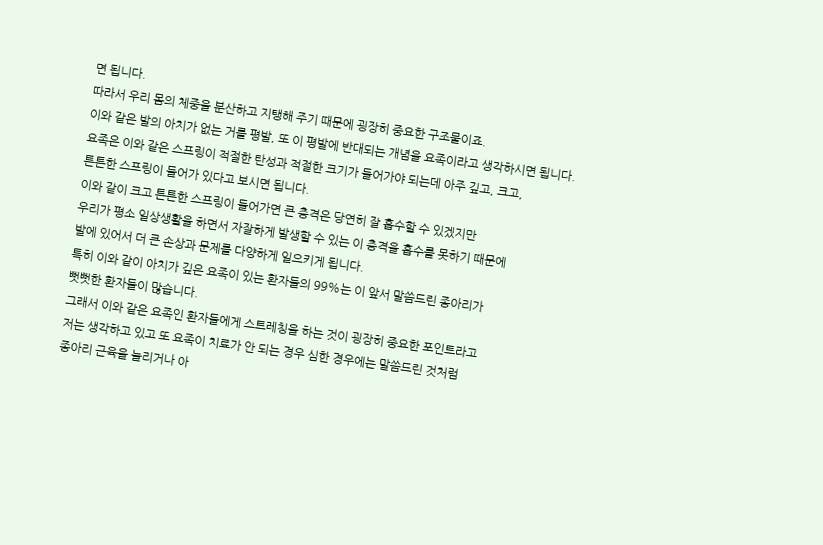면 됩니다.
따라서 우리 몸의 체중을 분산하고 지탱해 주기 때문에 굉장히 중요한 구조물이죠.
이와 같은 발의 아치가 없는 거를 평발, 또 이 평발에 반대되는 개념을 요족이라고 생각하시면 됩니다.
요족은 이와 같은 스프링이 적절한 탄성과 적절한 크기가 들어가야 되는데 아주 깊고, 크고,
튼튼한 스프링이 들어가 있다고 보시면 됩니다.
이와 같이 크고 튼튼한 스프링이 들어가면 큰 충격은 당연히 잘 흡수할 수 있겠지만
우리가 평소 일상생활을 하면서 자잘하게 발생할 수 있는 이 충격을 흡수를 못하기 때문에
발에 있어서 더 큰 손상과 문제를 다양하게 일으키게 됩니다.
특히 이와 같이 아치가 깊은 요족이 있는 환자들의 99%는 이 앞서 말씀드린 종아리가
뻣뻣한 환자들이 많습니다.
그래서 이와 같은 요족인 환자들에게 스트레칭을 하는 것이 굉장히 중요한 포인트라고
저는 생각하고 있고 또 요족이 치료가 안 되는 경우 심한 경우에는 말씀드린 것처럼
종아리 근육을 늘리거나 아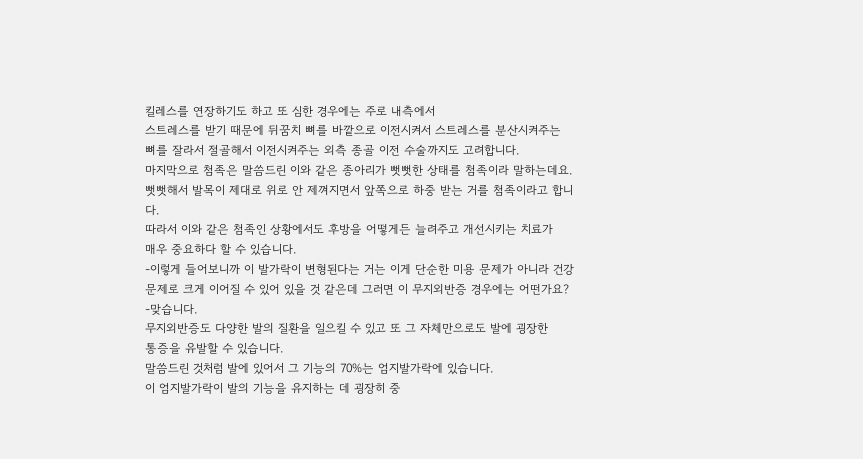킬레스를 연장하기도 하고 또 심한 경우에는 주로 내측에서
스트레스를 받기 때문에 뒤꿈치 뼈를 바깥으로 이전시켜서 스트레스를 분산시켜주는
뼈를 잘라서 절골해서 이전시켜주는 외측 종골 이전 수술까지도 고려합니다.
마지막으로 첨족은 말씀드린 이와 같은 종아리가 뻣뻣한 상태를 첨족이라 말하는데요.
뻣뻣해서 발목이 제대로 위로 안 제껴지면서 앞쪽으로 하중 받는 거를 첨족이라고 합니다.
따라서 이와 같은 첨족인 상황에서도 후방을 어떻게든 늘려주고 개선시키는 치료가
매우 중요하다 할 수 있습니다.
-이렇게 들어보니까 이 발가락이 변형된다는 거는 이게 단순한 미용 문제가 아니라 건강
문제로 크게 이어질 수 있어 있을 것 같은데 그러면 이 무지외반증 경우에는 어떤가요?
-맞습니다.
무지외반증도 다양한 발의 질환을 일으킬 수 있고 또 그 자체만으로도 발에 굉장한
통증을 유발할 수 있습니다.
말씀드린 것처럼 발에 있어서 그 기능의 70%는 엄지발가락에 있습니다.
이 엄지발가락이 발의 기능을 유지하는 데 굉장히 중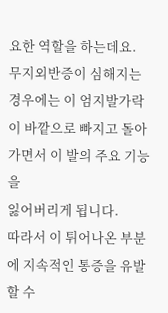요한 역할을 하는데요.
무지외반증이 심해지는 경우에는 이 엄지발가락이 바깥으로 빠지고 돌아가면서 이 발의 주요 기능을
잃어버리게 됩니다.
따라서 이 튀어나온 부분에 지속적인 통증을 유발할 수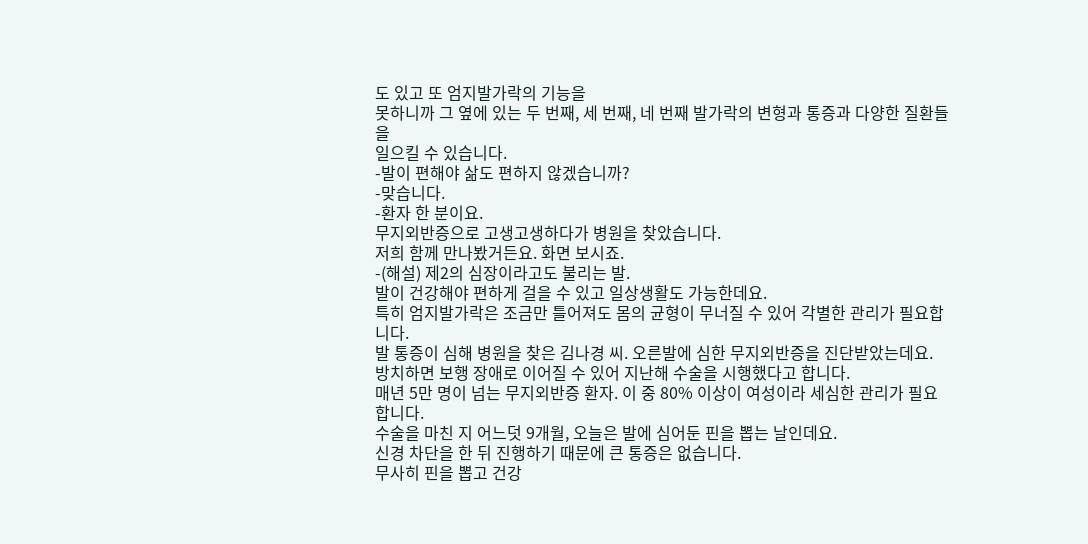도 있고 또 엄지발가락의 기능을
못하니까 그 옆에 있는 두 번째, 세 번째, 네 번째 발가락의 변형과 통증과 다양한 질환들을
일으킬 수 있습니다.
-발이 편해야 삶도 편하지 않겠습니까?
-맞습니다.
-환자 한 분이요.
무지외반증으로 고생고생하다가 병원을 찾았습니다.
저희 함께 만나봤거든요. 화면 보시죠.
-(해설) 제2의 심장이라고도 불리는 발.
발이 건강해야 편하게 걸을 수 있고 일상생활도 가능한데요.
특히 엄지발가락은 조금만 틀어져도 몸의 균형이 무너질 수 있어 각별한 관리가 필요합니다.
발 통증이 심해 병원을 찾은 김나경 씨. 오른발에 심한 무지외반증을 진단받았는데요.
방치하면 보행 장애로 이어질 수 있어 지난해 수술을 시행했다고 합니다.
매년 5만 명이 넘는 무지외반증 환자. 이 중 80% 이상이 여성이라 세심한 관리가 필요합니다.
수술을 마친 지 어느덧 9개월, 오늘은 발에 심어둔 핀을 뽑는 날인데요.
신경 차단을 한 뒤 진행하기 때문에 큰 통증은 없습니다.
무사히 핀을 뽑고 건강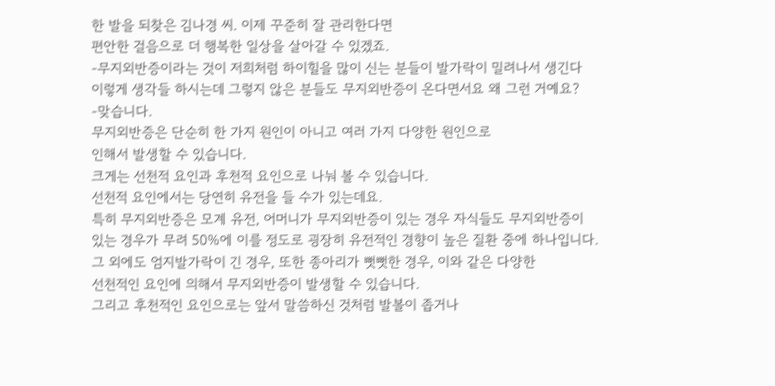한 발을 되찾은 김나경 씨. 이제 꾸준히 잘 관리한다면
편안한 걸음으로 더 행복한 일상을 살아갈 수 있겠죠.
-무지외반증이라는 것이 저희처럼 하이힐을 많이 신는 분들이 발가락이 밀려나서 생긴다
이렇게 생각들 하시는데 그렇지 않은 분들도 무지외반증이 온다면서요 왜 그런 거예요?
-맞습니다.
무지외반증은 단순히 한 가지 원인이 아니고 여러 가지 다양한 원인으로
인해서 발생할 수 있습니다.
크게는 선천적 요인과 후천적 요인으로 나눠 볼 수 있습니다.
선천적 요인에서는 당연히 유전을 들 수가 있는데요.
특히 무지외반증은 모계 유전, 어머니가 무지외반증이 있는 경우 자식들도 무지외반증이
있는 경우가 무려 50%에 이를 정도로 굉장히 유전적인 경향이 높은 질환 중에 하나입니다.
그 외에도 엄지발가락이 긴 경우, 또한 종아리가 뻣뻣한 경우, 이와 같은 다양한
선천적인 요인에 의해서 무지외반증이 발생할 수 있습니다.
그리고 후천적인 요인으로는 앞서 말씀하신 것처럼 발볼이 좁거나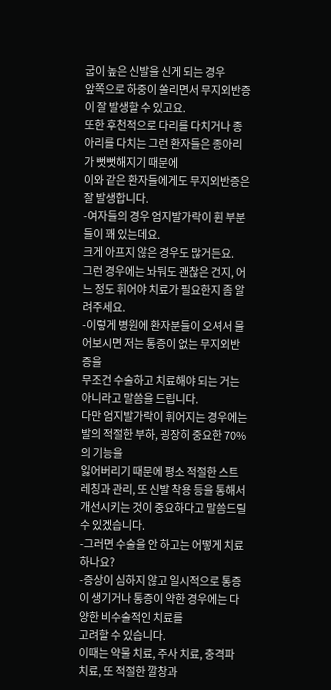굽이 높은 신발을 신게 되는 경우
앞쪽으로 하중이 쏠리면서 무지외반증이 잘 발생할 수 있고요.
또한 후천적으로 다리를 다치거나 종아리를 다치는 그런 환자들은 종아리가 뻣뻣해지기 때문에
이와 같은 환자들에게도 무지외반증은 잘 발생합니다.
-여자들의 경우 엄지발가락이 휜 부분들이 꽤 있는데요.
크게 아프지 않은 경우도 많거든요.
그런 경우에는 놔둬도 괜찮은 건지, 어느 정도 휘어야 치료가 필요한지 좀 알려주세요.
-이렇게 병원에 환자분들이 오셔서 물어보시면 저는 통증이 없는 무지외반증을
무조건 수술하고 치료해야 되는 거는 아니라고 말씀을 드립니다.
다만 엄지발가락이 휘어지는 경우에는 발의 적절한 부하, 굉장히 중요한 70%의 기능을
잃어버리기 때문에 평소 적절한 스트레칭과 관리, 또 신발 착용 등을 통해서
개선시키는 것이 중요하다고 말씀드릴 수 있겠습니다.
-그러면 수술을 안 하고는 어떻게 치료하나요?
-증상이 심하지 않고 일시적으로 통증이 생기거나 통증이 약한 경우에는 다양한 비수술적인 치료를
고려할 수 있습니다.
이때는 약물 치료, 주사 치료, 충격파 치료, 또 적절한 깔창과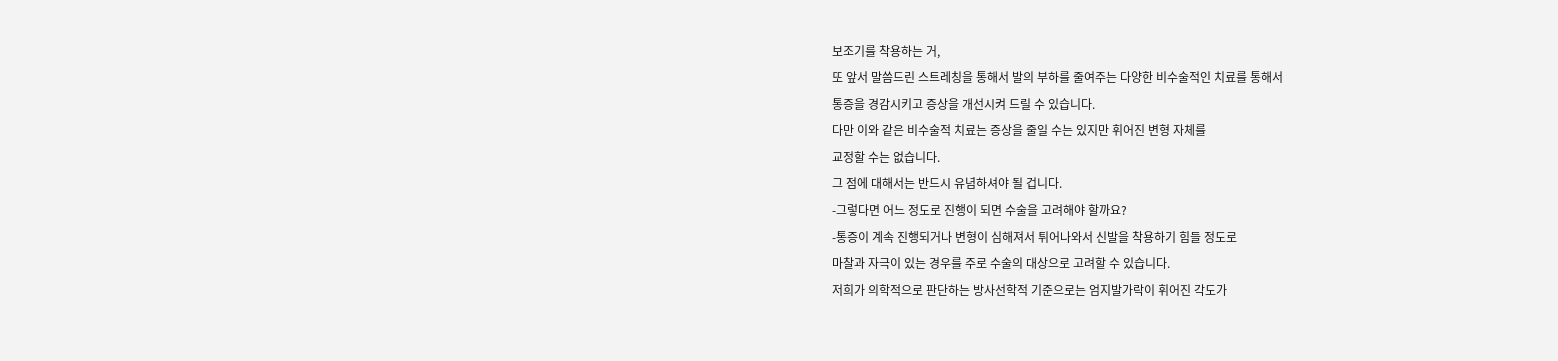보조기를 착용하는 거,
또 앞서 말씀드린 스트레칭을 통해서 발의 부하를 줄여주는 다양한 비수술적인 치료를 통해서
통증을 경감시키고 증상을 개선시켜 드릴 수 있습니다.
다만 이와 같은 비수술적 치료는 증상을 줄일 수는 있지만 휘어진 변형 자체를
교정할 수는 없습니다.
그 점에 대해서는 반드시 유념하셔야 될 겁니다.
-그렇다면 어느 정도로 진행이 되면 수술을 고려해야 할까요?
-통증이 계속 진행되거나 변형이 심해져서 튀어나와서 신발을 착용하기 힘들 정도로
마찰과 자극이 있는 경우를 주로 수술의 대상으로 고려할 수 있습니다.
저희가 의학적으로 판단하는 방사선학적 기준으로는 엄지발가락이 휘어진 각도가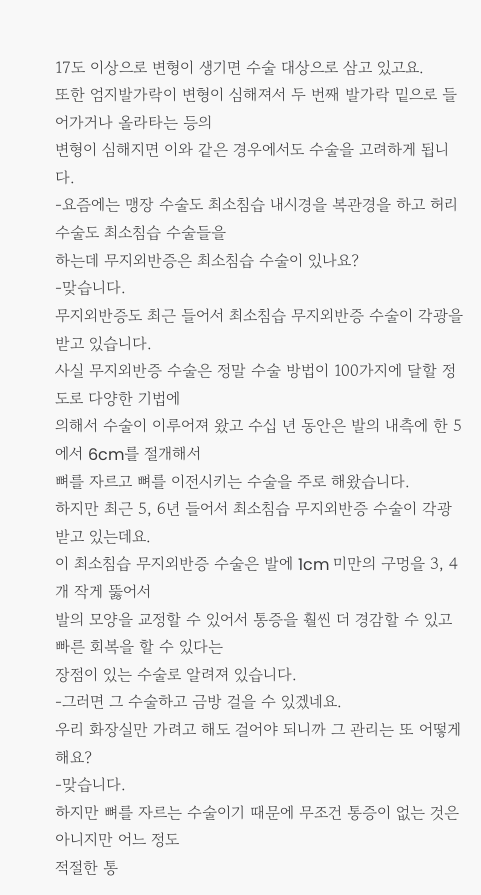17도 이상으로 변형이 생기면 수술 대상으로 삼고 있고요.
또한 엄지발가락이 변형이 심해져서 두 번째 발가락 밑으로 들어가거나 올라타는 등의
변형이 심해지면 이와 같은 경우에서도 수술을 고려하게 됩니다.
-요즘에는 맹장 수술도 최소침습 내시경을 복관경을 하고 허리 수술도 최소침습 수술들을
하는데 무지외반증은 최소침습 수술이 있나요?
-맞습니다.
무지외반증도 최근 들어서 최소침습 무지외반증 수술이 각광을 받고 있습니다.
사실 무지외반증 수술은 정말 수술 방법이 100가지에 달할 정도로 다양한 기법에
의해서 수술이 이루어져 왔고 수십 년 동안은 발의 내측에 한 5에서 6cm를 절개해서
뼈를 자르고 뼈를 이전시키는 수술을 주로 해왔습니다.
하지만 최근 5, 6년 들어서 최소침습 무지외반증 수술이 각광받고 있는데요.
이 최소침습 무지외반증 수술은 발에 1cm 미만의 구멍을 3, 4개 작게 뚫어서
발의 모양을 교정할 수 있어서 통증을 훨씬 더 경감할 수 있고 빠른 회복을 할 수 있다는
장점이 있는 수술로 알려져 있습니다.
-그러면 그 수술하고 금방 걸을 수 있겠네요.
우리 화장실만 가려고 해도 걸어야 되니까 그 관리는 또 어떻게 해요?
-맞습니다.
하지만 뼈를 자르는 수술이기 때문에 무조건 통증이 없는 것은 아니지만 어느 정도
적절한 통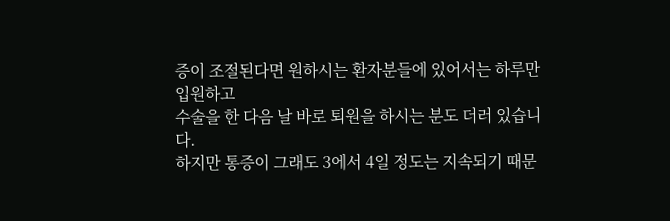증이 조절된다면 원하시는 환자분들에 있어서는 하루만 입원하고
수술을 한 다음 날 바로 퇴원을 하시는 분도 더러 있습니다.
하지만 통증이 그래도 3에서 4일 정도는 지속되기 때문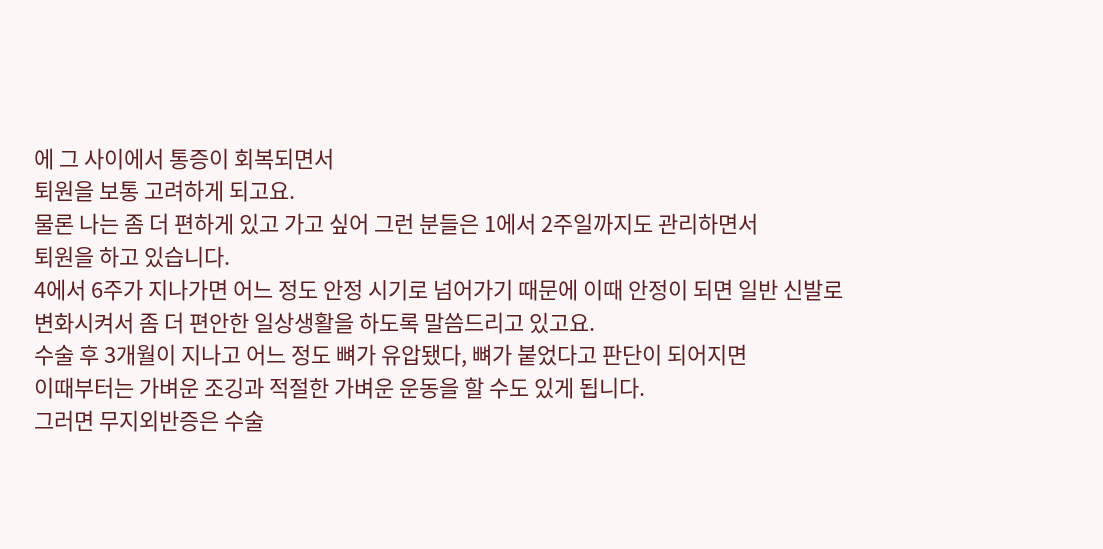에 그 사이에서 통증이 회복되면서
퇴원을 보통 고려하게 되고요.
물론 나는 좀 더 편하게 있고 가고 싶어 그런 분들은 1에서 2주일까지도 관리하면서
퇴원을 하고 있습니다.
4에서 6주가 지나가면 어느 정도 안정 시기로 넘어가기 때문에 이때 안정이 되면 일반 신발로
변화시켜서 좀 더 편안한 일상생활을 하도록 말씀드리고 있고요.
수술 후 3개월이 지나고 어느 정도 뼈가 유압됐다, 뼈가 붙었다고 판단이 되어지면
이때부터는 가벼운 조깅과 적절한 가벼운 운동을 할 수도 있게 됩니다.
그러면 무지외반증은 수술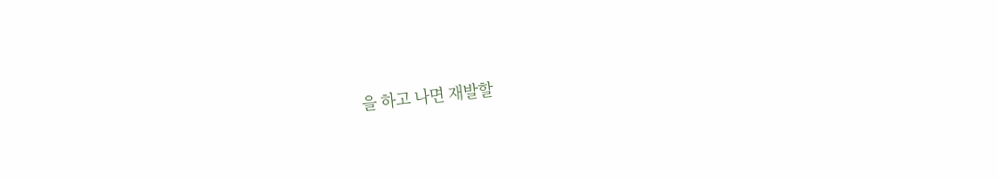을 하고 나면 재발할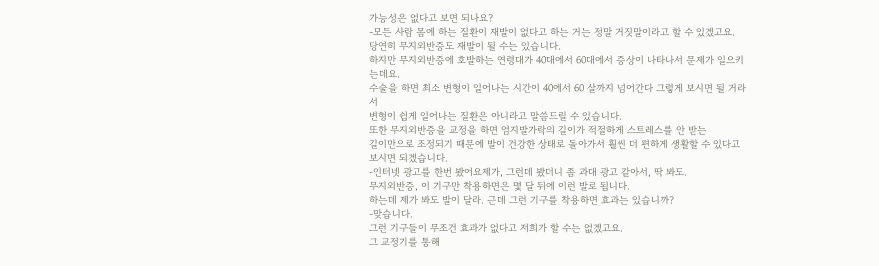가능성은 없다고 보면 되나요?
-모든 사람 몸에 하는 질환이 재발이 없다고 하는 거는 정말 거짓말이라고 할 수 있겠고요.
당연히 무지외반증도 재발이 될 수는 있습니다.
하지만 무지외반증에 호발하는 연령대가 40대에서 60대에서 증상이 나타나서 문제가 일으키는데요.
수술을 하면 최소 변형이 일어나는 시간이 40에서 60 살까지 넘어간다 그렇게 보시면 될 거라서
변형이 쉽게 일어나는 질환은 아니라고 말씀드릴 수 있습니다.
또한 무지외반증을 교정을 하면 엄지발가락의 길이가 적절하게 스트레스를 안 받는
길이만으로 조정되기 때문에 발이 건강한 상태로 돌아가서 훨씬 더 편하게 생활할 수 있다고
보시면 되겠습니다.
-인터넷 광고를 한번 봤어요제가, 그런데 봤더니 좀 과대 광고 같아서, 딱 봐도.
무지외반증, 이 기구만 착용하면은 몇 달 뒤에 이런 발로 됩니다.
하는데 제가 봐도 발이 달라. 근데 그런 기구를 착용하면 효과는 있습니까?
-맞습니다.
그런 기구들이 무조건 효과가 없다고 저희가 할 수는 없겠고요.
그 교정기를 통해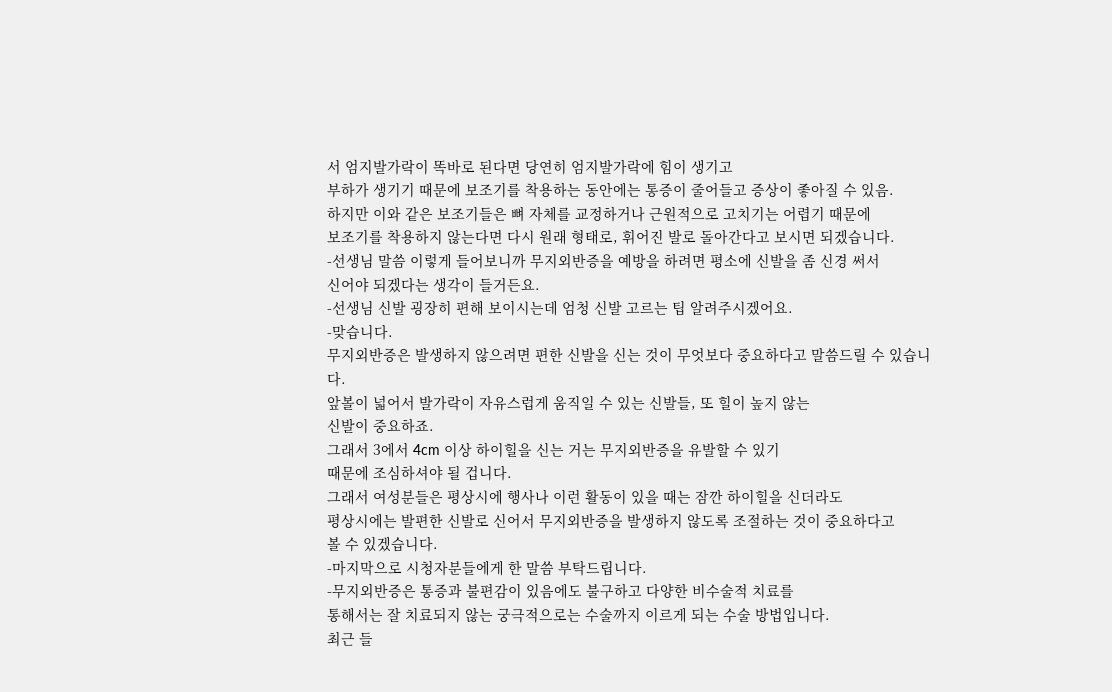서 엄지발가락이 똑바로 된다면 당연히 엄지발가락에 힘이 생기고
부하가 생기기 때문에 보조기를 착용하는 동안에는 통증이 줄어들고 증상이 좋아질 수 있음.
하지만 이와 같은 보조기들은 뼈 자체를 교정하거나 근원적으로 고치기는 어렵기 때문에
보조기를 착용하지 않는다면 다시 원래 형태로, 휘어진 발로 돌아간다고 보시면 되겠습니다.
-선생님 말씀 이렇게 들어보니까 무지외반증을 예방을 하려면 평소에 신발을 좀 신경 써서
신어야 되겠다는 생각이 들거든요.
-선생님 신발 굉장히 편해 보이시는데 엄청 신발 고르는 팁 알려주시겠어요.
-맞습니다.
무지외반증은 발생하지 않으려면 편한 신발을 신는 것이 무엇보다 중요하다고 말씀드릴 수 있습니다.
앞볼이 넓어서 발가락이 자유스럽게 움직일 수 있는 신발들, 또 힐이 높지 않는
신발이 중요하죠.
그래서 3에서 4cm 이상 하이힐을 신는 거는 무지외반증을 유발할 수 있기
때문에 조심하셔야 될 겁니다.
그래서 여성분들은 평상시에 행사나 이런 활동이 있을 때는 잠깐 하이힐을 신더라도
평상시에는 발편한 신발로 신어서 무지외반증을 발생하지 않도록 조절하는 것이 중요하다고
볼 수 있겠습니다.
-마지막으로 시청자분들에게 한 말씀 부탁드립니다.
-무지외반증은 통증과 불편감이 있음에도 불구하고 다양한 비수술적 치료를
통해서는 잘 치료되지 않는 궁극적으로는 수술까지 이르게 되는 수술 방법입니다.
최근 들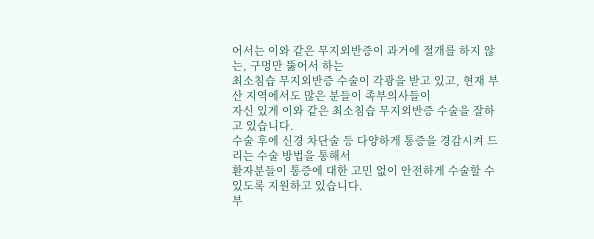어서는 이와 같은 무지외반증이 과거에 절개를 하지 않는, 구멍만 뚫어서 하는
최소침습 무지외반증 수술이 각광을 받고 있고, 현재 부산 지역에서도 많은 분들이 족부의사들이
자신 있게 이와 같은 최소침습 무지외반증 수술을 잘하고 있습니다.
수술 후에 신경 차단술 등 다양하게 통증을 경감시켜 드리는 수술 방법을 통해서
환자분들이 통증에 대한 고민 없이 안전하게 수술할 수 있도록 지원하고 있습니다.
부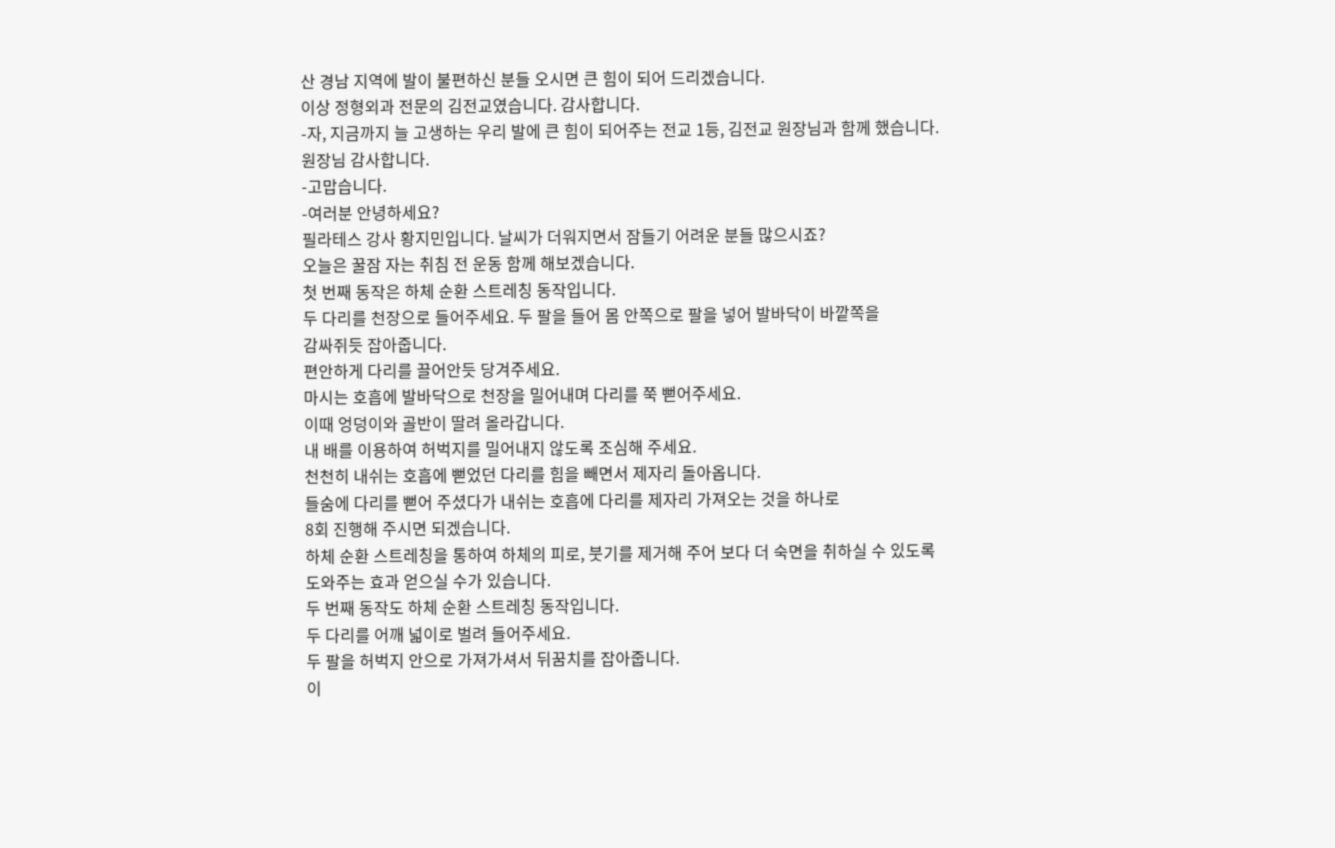산 경남 지역에 발이 불편하신 분들 오시면 큰 힘이 되어 드리겠습니다.
이상 정형외과 전문의 김전교였습니다. 감사합니다.
-자, 지금까지 늘 고생하는 우리 발에 큰 힘이 되어주는 전교 1등, 김전교 원장님과 함께 했습니다.
원장님 감사합니다.
-고맙습니다.
-여러분 안녕하세요?
필라테스 강사 황지민입니다. 날씨가 더워지면서 잠들기 어려운 분들 많으시죠?
오늘은 꿀잠 자는 취침 전 운동 함께 해보겠습니다.
첫 번째 동작은 하체 순환 스트레칭 동작입니다.
두 다리를 천장으로 들어주세요. 두 팔을 들어 몸 안쪽으로 팔을 넣어 발바닥이 바깥쪽을
감싸쥐듯 잡아줍니다.
편안하게 다리를 끌어안듯 당겨주세요.
마시는 호흡에 발바닥으로 천장을 밀어내며 다리를 쭉 뻗어주세요.
이때 엉덩이와 골반이 딸려 올라갑니다.
내 배를 이용하여 허벅지를 밀어내지 않도록 조심해 주세요.
천천히 내쉬는 호흡에 뻗었던 다리를 힘을 빼면서 제자리 돌아옵니다.
들숨에 다리를 뻗어 주셨다가 내쉬는 호흡에 다리를 제자리 가져오는 것을 하나로
8회 진행해 주시면 되겠습니다.
하체 순환 스트레칭을 통하여 하체의 피로, 붓기를 제거해 주어 보다 더 숙면을 취하실 수 있도록
도와주는 효과 얻으실 수가 있습니다.
두 번째 동작도 하체 순환 스트레칭 동작입니다.
두 다리를 어깨 넓이로 벌려 들어주세요.
두 팔을 허벅지 안으로 가져가셔서 뒤꿈치를 잡아줍니다.
이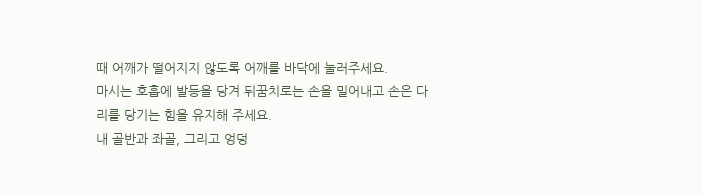때 어깨가 떨어지지 않도록 어깨를 바닥에 눌러주세요.
마시는 호흡에 발등을 당겨 뒤꿈치로는 손을 밀어내고 손은 다리를 당기는 힘을 유지해 주세요.
내 골반과 좌골, 그리고 엉덩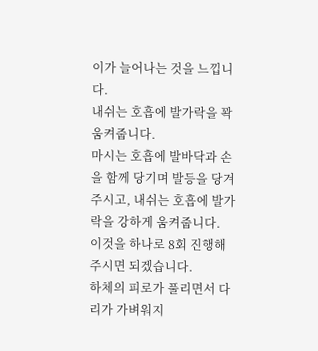이가 늘어나는 것을 느낍니다.
내쉬는 호흡에 발가락을 꽉 움켜줍니다.
마시는 호흡에 발바닥과 손을 함께 당기며 발등을 당겨주시고, 내쉬는 호흡에 발가락을 강하게 움켜줍니다.
이것을 하나로 8회 진행해 주시면 되겠습니다.
하체의 피로가 풀리면서 다리가 가벼워지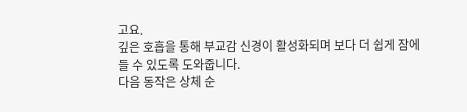고요.
깊은 호흡을 통해 부교감 신경이 활성화되며 보다 더 쉽게 잠에 들 수 있도록 도와줍니다.
다음 동작은 상체 순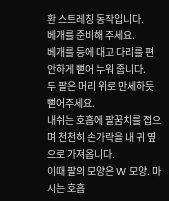환 스트레칭 동작입니다.
베개를 준비해 주세요.
베개를 등에 대고 다리를 편안하게 뻗어 누워 줍니다.
두 팔은 머리 위로 만세하듯 뻗어주세요.
내쉬는 호흡에 팔꿈치를 접으며 천천히 손가락을 내 귀 옆으로 가져옵니다.
이때 팔의 모양은 W 모양. 마시는 호흡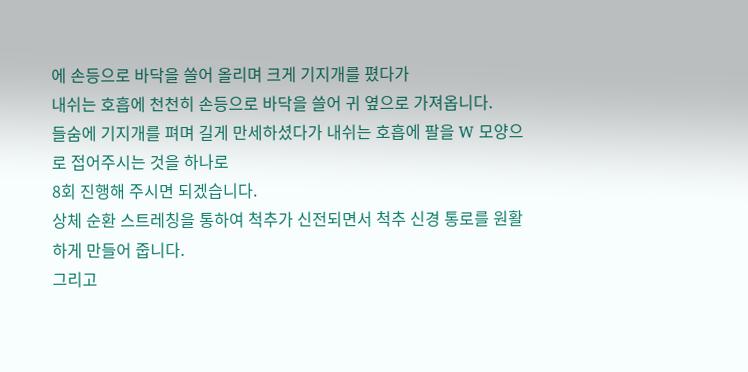에 손등으로 바닥을 쓸어 올리며 크게 기지개를 폈다가
내쉬는 호흡에 천천히 손등으로 바닥을 쓸어 귀 옆으로 가져옵니다.
들숨에 기지개를 펴며 길게 만세하셨다가 내쉬는 호흡에 팔을 W 모양으로 접어주시는 것을 하나로
8회 진행해 주시면 되겠습니다.
상체 순환 스트레칭을 통하여 척추가 신전되면서 척추 신경 통로를 원활하게 만들어 줍니다.
그리고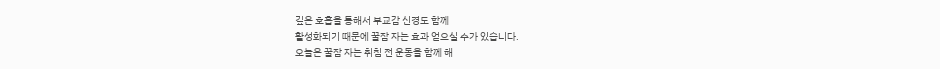깊은 호흡을 통해서 부교감 신경도 함께
활성화되기 때문에 꿀잠 자는 효과 얻으실 수가 있습니다.
오늘은 꿀잠 자는 취침 전 운동을 함께 해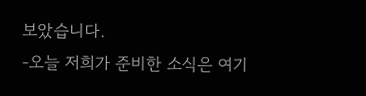보았습니다.
-오늘 저희가 준비한 소식은 여기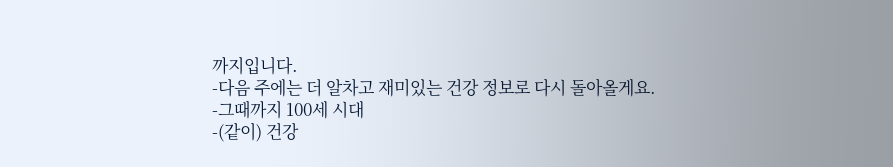까지입니다.
-다음 주에는 더 알차고 재미있는 건강 정보로 다시 돌아올게요.
-그때까지 100세 시대
-(같이) 건강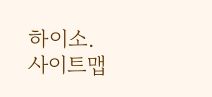하이소.
사이트맵